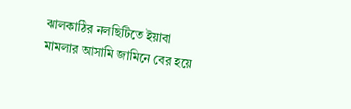ঝালকাঠির নলছিটিতে ইয়াবা মামলার আসামি জামিনে বের হয়ে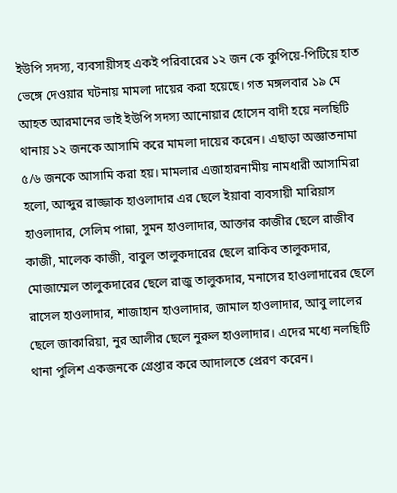ইউপি সদস্য, ব্যবসায়ীসহ একই পরিবারের ১২ জন কে কুপিয়ে-পিটিয়ে হাত ভেঙ্গে দেওয়ার ঘটনায় মামলা দায়ের করা হয়েছে। গত মঙ্গলবার ১৯ মে আহত আরমানের ভাই ইউপি সদস্য আনোয়ার হোসেন বাদী হয়ে নলছিটি থানায় ১২ জনকে আসামি করে মামলা দায়ের করেন। এছাড়া অজ্ঞাতনামা ৫/৬ জনকে আসামি করা হয়। মামলার এজাহারনামীয় নামধারী আসামিরা হলো, আব্দুর রাজ্জাক হাওলাদার এর ছেলে ইয়াবা ব্যবসায়ী মারিয়াস হাওলাদার, সেলিম পান্না, সুমন হাওলাদার, আক্তার কাজীর ছেলে রাজীব কাজী, মালেক কাজী, বাবুল তালুকদারের ছেলে রাকিব তালুকদার, মোজাম্মেল তালুকদারের ছেলে রাজু তালুকদার, মনাসের হাওলাদারের ছেলে রাসেল হাওলাদার, শাজাহান হাওলাদার, জামাল হাওলাদার, আবু লালের ছেলে জাকারিয়া, নুর আলীর ছেলে নুরুল হাওলাদার। এদের মধ্যে নলছিটি থানা পুলিশ একজনকে গ্রেপ্তার করে আদালতে প্রেরণ করেন।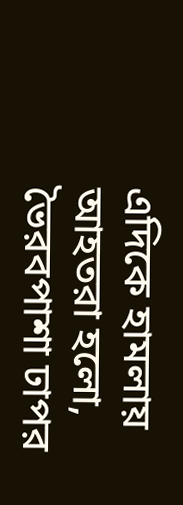এদিকে হামলায় আহতরা হলো, ভৈরবপাশা ঢাপর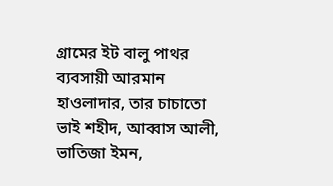গ্রামের ইট বালু পাথর ব্যবসায়ী আরমান হাওলাদার, তার চাচাতো ভাই শহীদ, আব্বাস আলী, ভাতিজা ইমন,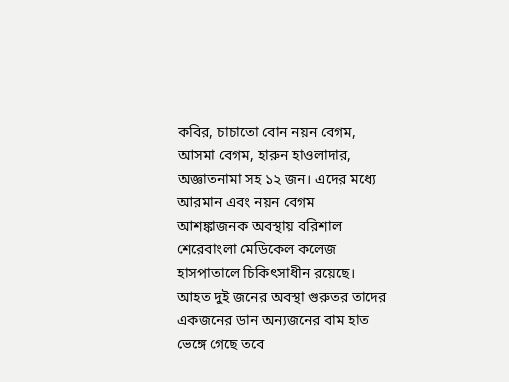কবির, চাচাতো বোন নয়ন বেগম, আসমা বেগম, হারুন হাওলাদার, অজ্ঞাতনামা সহ ১২ জন। এদের মধ্যে আরমান এবং নয়ন বেগম আশঙ্কাজনক অবস্থায় বরিশাল শেরেবাংলা মেডিকেল কলেজ হাসপাতালে চিকিৎসাধীন রয়েছে। আহত দুই জনের অবস্থা গুরুতর তাদের একজনের ডান অন্যজনের বাম হাত ভেঙ্গে গেছে তবে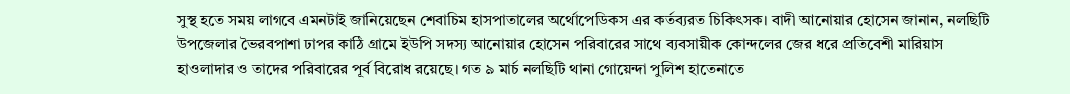সুস্থ হতে সময় লাগবে এমনটাই জানিয়েছেন শেবাচিম হাসপাতালের অর্থোপেডিকস এর কর্তব্যরত চিকিৎসক। বাদী আনোয়ার হোসেন জানান, নলছিটি উপজেলার ভৈরবপাশা ঢাপর কাঠি গ্রামে ইউপি সদস্য আনোয়ার হোসেন পরিবারের সাথে ব্যবসায়ীক কোন্দলের জের ধরে প্রতিবেশী মারিয়াস হাওলাদার ও তাদের পরিবারের পূর্ব বিরোধ রয়েছে। গত ৯ মার্চ নলছিটি থানা গোয়েন্দা পুলিশ হাতেনাতে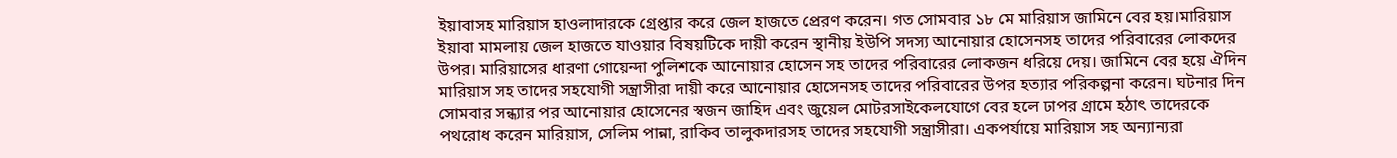ইয়াবাসহ মারিয়াস হাওলাদারকে গ্রেপ্তার করে জেল হাজতে প্রেরণ করেন। গত সোমবার ১৮ মে মারিয়াস জামিনে বের হয়।মারিয়াস ইয়াবা মামলায় জেল হাজতে যাওয়ার বিষয়টিকে দায়ী করেন স্থানীয় ইউপি সদস্য আনোয়ার হোসেনসহ তাদের পরিবারের লোকদের উপর। মারিয়াসের ধারণা গোয়েন্দা পুলিশকে আনোয়ার হোসেন সহ তাদের পরিবারের লোকজন ধরিয়ে দেয়। জামিনে বের হয়ে ঐদিন মারিয়াস সহ তাদের সহযোগী সন্ত্রাসীরা দায়ী করে আনোয়ার হোসেনসহ তাদের পরিবারের উপর হত্যার পরিকল্পনা করেন। ঘটনার দিন সোমবার সন্ধ্যার পর আনোয়ার হোসেনের স্বজন জাহিদ এবং জুয়েল মোটরসাইকেলযোগে বের হলে ঢাপর গ্রামে হঠাৎ তাদেরকে পথরোধ করেন মারিয়াস, সেলিম পান্না, রাকিব তালুকদারসহ তাদের সহযোগী সন্ত্রাসীরা। একপর্যায়ে মারিয়াস সহ অন্যান্যরা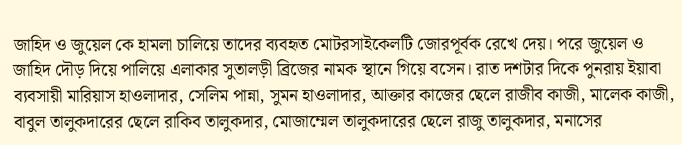জাহিদ ও জুয়েল কে হামলা চালিয়ে তাদের ব্যবহৃত মোটরসাইকেলটি জোরপূর্বক রেখে দেয়। পরে জুয়েল ও জাহিদ দৌড় দিয়ে পালিয়ে এলাকার সুতালড়ী ব্রিজের নামক স্থানে গিয়ে বসেন। রাত দশটার দিকে পুনরায় ইয়াবা ব্যবসায়ী মারিয়াস হাওলাদার, সেলিম পান্না, সুমন হাওলাদার, আক্তার কাজের ছেলে রাজীব কাজী, মালেক কাজী, বাবুল তালুকদারের ছেলে রাকিব তালুকদার, মোজাম্মেল তালুকদারের ছেলে রাজু তালুকদার, মনাসের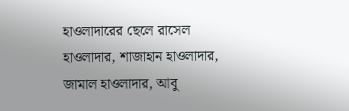হাওলাদারের ছেলে রাসেল হাওলাদার, শাজাহান হাওলাদার, জামাল হাওলাদার, আবু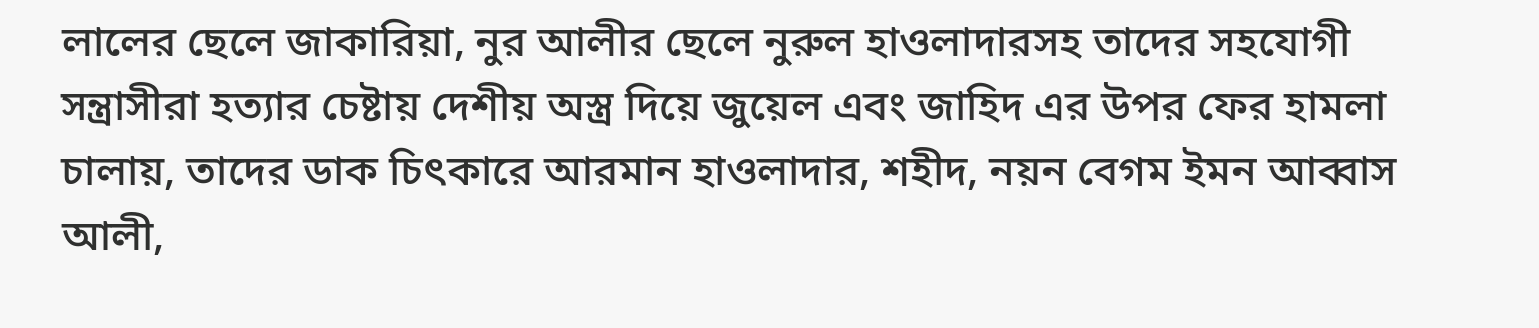লালের ছেলে জাকারিয়া, নুর আলীর ছেলে নুরুল হাওলাদারসহ তাদের সহযোগী সন্ত্রাসীরা হত্যার চেষ্টায় দেশীয় অস্ত্র দিয়ে জুয়েল এবং জাহিদ এর উপর ফের হামলা চালায়, তাদের ডাক চিৎকারে আরমান হাওলাদার, শহীদ, নয়ন বেগম ইমন আব্বাস আলী,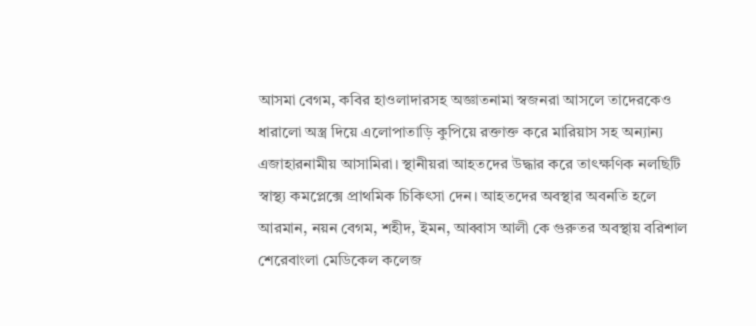আসমা বেগম, কবির হাওলাদারসহ অজ্ঞাতনামা স্বজনরা আসলে তাদেরকেও ধারালো অস্ত্র দিয়ে এলোপাতাড়ি কুপিয়ে রক্তাক্ত করে মারিয়াস সহ অন্যান্য এজাহারনামীয় আসামিরা। স্থানীয়রা আহতদের উদ্ধার করে তাৎক্ষণিক নলছিটি স্বাস্থ্য কমপ্লেক্সে প্রাথমিক চিকিৎসা দেন। আহতদের অবস্থার অবনতি হলে আরমান, নয়ন বেগম, শহীদ, ইমন, আব্বাস আলী কে গুরুতর অবস্থায় বরিশাল শেরেবাংলা মেডিকেল কলেজ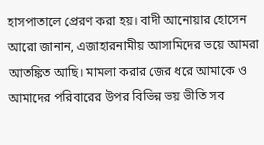হাসপাতালে প্রেরণ করা হয়। বাদী আনোয়ার হোসেন আরো জানান, এজাহারনামীয় আসামিদের ভয়ে আমরা আতঙ্কিত আছি। মামলা করার জের ধরে আমাকে ও আমাদের পরিবারের উপর বিভিন্ন ভয় ভীতি সব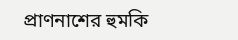প্রাণনাশের হুমকি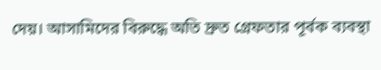দেয়। আসামিদের বিরুদ্ধে অতি দ্রুত গ্রেফতার পূর্বক ব্যবস্থা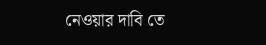নেওয়ার দাবি তে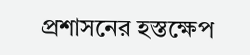প্রশাসনের হস্তক্ষেপ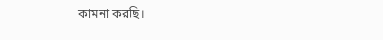কামনা করছি।